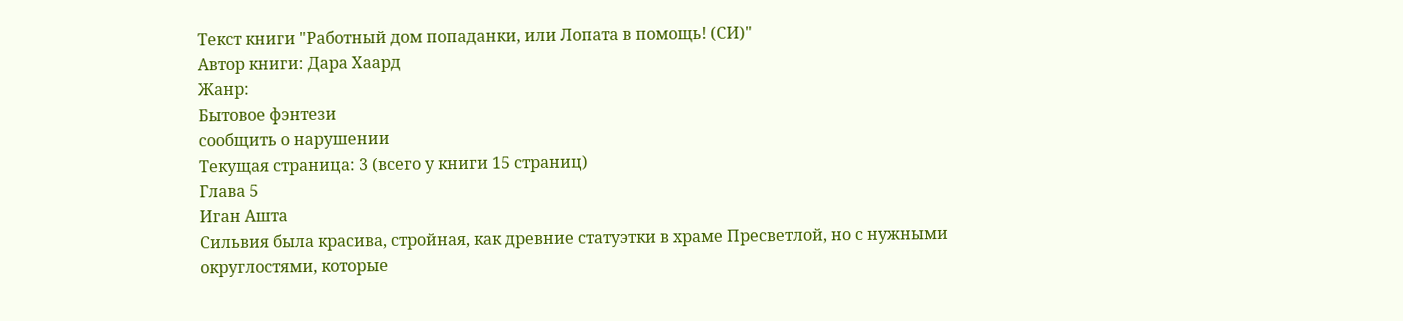Текст книги "Работный дом попаданки, или Лопата в помощь! (СИ)"
Автор книги: Дара Хаард
Жанр:
Бытовое фэнтези
сообщить о нарушении
Текущая страница: 3 (всего у книги 15 страниц)
Глава 5
Иган Ашта
Сильвия была красива, стройная, как древние статуэтки в храме Пресветлой, но с нужными округлостями, которые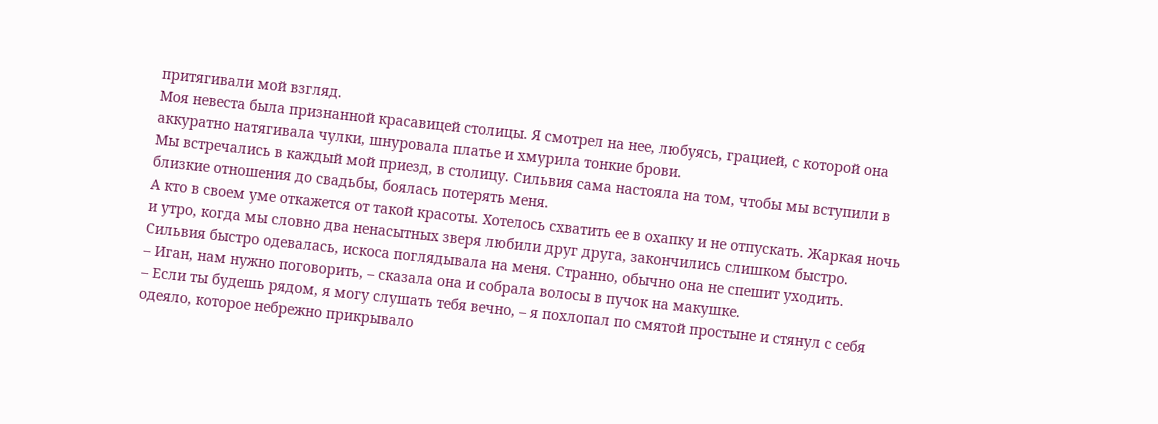притягивали мой взгляд.
Моя невеста была признанной красавицей столицы. Я смотрел на нее, любуясь, грацией, с которой она аккуратно натягивала чулки, шнуровала платье и хмурила тонкие брови.
Мы встречались в каждый мой приезд, в столицу. Сильвия сама настояла на том, чтобы мы вступили в близкие отношения до свадьбы, боялась потерять меня.
А кто в своем уме откажется от такой красоты. Хотелось схватить ее в охапку и не отпускать. Жаркая ночь и утро, когда мы словно два ненасытных зверя любили друг друга, закончились слишком быстро.
Сильвия быстро одевалась, искоса поглядывала на меня. Странно, обычно она не спешит уходить.
– Иган, нам нужно поговорить, – сказала она и собрала волосы в пучок на макушке.
– Если ты будешь рядом, я могу слушать тебя вечно, – я похлопал по смятой простыне и стянул с себя одеяло, которое небрежно прикрывало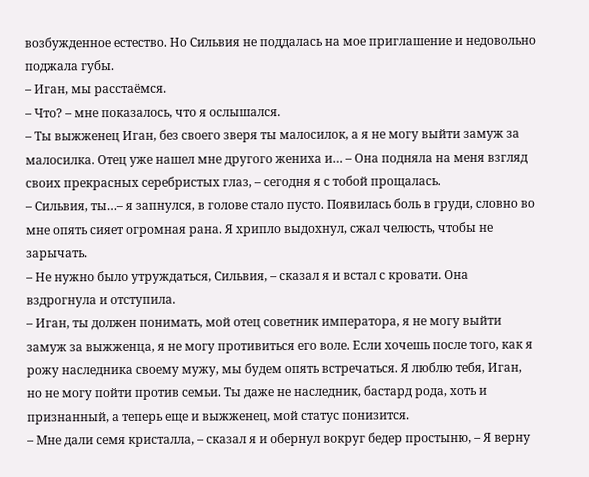возбужденное естество. Но Сильвия не поддалась на мое приглашение и недовольно поджала губы.
– Иган, мы расстаёмся.
– Что? – мне показалось, что я ослышался.
– Ты выжженец Иган, без своего зверя ты малосилок, а я не могу выйти замуж за малосилка. Отец уже нашел мне другого жениха и… – Она подняла на меня взгляд своих прекрасных серебристых глаз, – сегодня я с тобой прощалась.
– Сильвия, ты…– я запнулся, в голове стало пусто. Появилась боль в груди, словно во мне опять сияет огромная рана. Я хрипло выдохнул, сжал челюсть, чтобы не зарычать.
– Не нужно было утруждаться, Сильвия, – сказал я и встал с кровати. Она вздрогнула и отступила.
– Иган, ты должен понимать, мой отец советник императора, я не могу выйти замуж за выжженца, я не могу противиться его воле. Если хочешь после того, как я рожу наследника своему мужу, мы будем опять встречаться. Я люблю тебя, Иган, но не могу пойти против семьи. Ты даже не наследник, бастард рода, хоть и признанный, а теперь еще и выжженец, мой статус понизится.
– Мне дали семя кристалла, – сказал я и обернул вокруг бедер простыню, – Я верну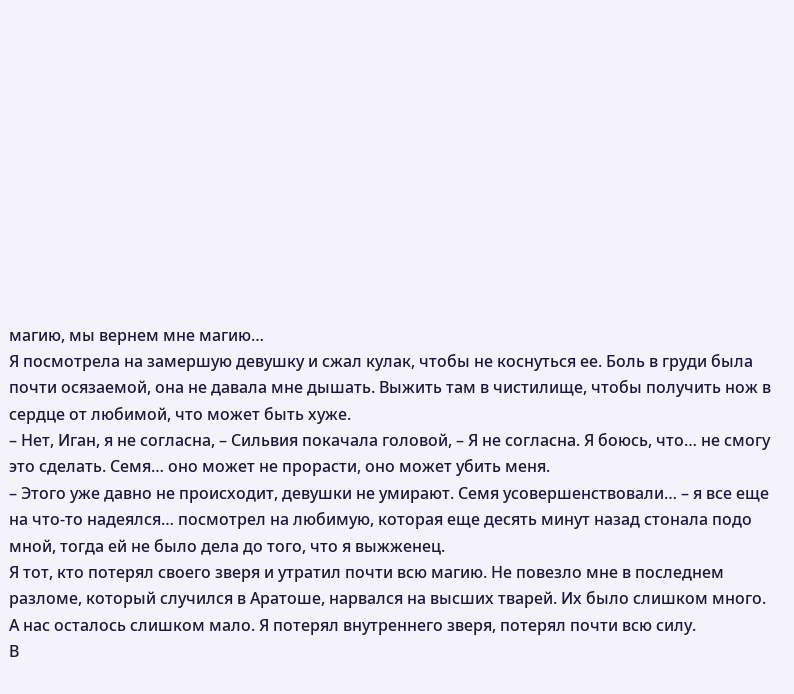магию, мы вернем мне магию…
Я посмотрела на замершую девушку и сжал кулак, чтобы не коснуться ее. Боль в груди была почти осязаемой, она не давала мне дышать. Выжить там в чистилище, чтобы получить нож в сердце от любимой, что может быть хуже.
– Нет, Иган, я не согласна, – Сильвия покачала головой, – Я не согласна. Я боюсь, что… не смогу это сделать. Семя… оно может не прорасти, оно может убить меня.
– Этого уже давно не происходит, девушки не умирают. Семя усовершенствовали… – я все еще на что-то надеялся… посмотрел на любимую, которая еще десять минут назад стонала подо мной, тогда ей не было дела до того, что я выжженец.
Я тот, кто потерял своего зверя и утратил почти всю магию. Не повезло мне в последнем разломе, который случился в Аратоше, нарвался на высших тварей. Их было слишком много. А нас осталось слишком мало. Я потерял внутреннего зверя, потерял почти всю силу.
В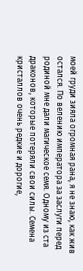моей груди зияла огромная рана, я не знаю, как жив остался. По велению императора за заслуги перед родиной мне дали магическое семя. Одному из ста драконов, которые потеряли свои силы. Семена кристаллов очень редкие и дорогие,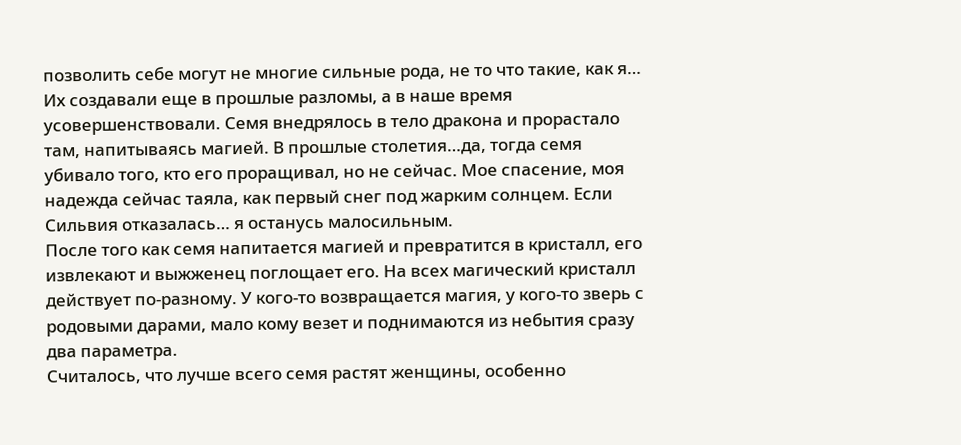позволить себе могут не многие сильные рода, не то что такие, как я…
Их создавали еще в прошлые разломы, а в наше время усовершенствовали. Семя внедрялось в тело дракона и прорастало там, напитываясь магией. В прошлые столетия…да, тогда семя убивало того, кто его проращивал, но не сейчас. Мое спасение, моя надежда сейчас таяла, как первый снег под жарким солнцем. Если Сильвия отказалась… я останусь малосильным.
После того как семя напитается магией и превратится в кристалл, его извлекают и выжженец поглощает его. На всех магический кристалл действует по-разному. У кого-то возвращается магия, у кого-то зверь с родовыми дарами, мало кому везет и поднимаются из небытия сразу два параметра.
Считалось, что лучше всего семя растят женщины, особенно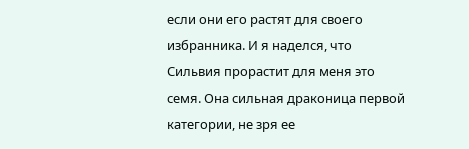если они его растят для своего избранника. И я наделся, что Сильвия прорастит для меня это семя. Она сильная драконица первой категории, не зря ее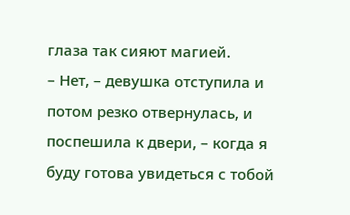глаза так сияют магией.
– Нет, – девушка отступила и потом резко отвернулась, и поспешила к двери, – когда я буду готова увидеться с тобой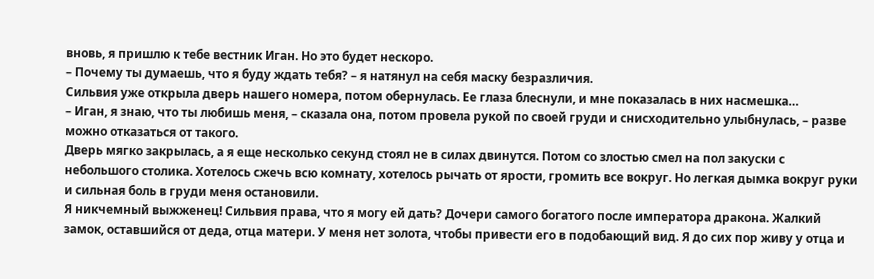вновь, я пришлю к тебе вестник Иган. Но это будет нескоро.
– Почему ты думаешь, что я буду ждать тебя? – я натянул на себя маску безразличия.
Сильвия уже открыла дверь нашего номера, потом обернулась. Ее глаза блеснули, и мне показалась в них насмешка…
– Иган, я знаю, что ты любишь меня, – сказала она, потом провела рукой по своей груди и снисходительно улыбнулась, – разве можно отказаться от такого.
Дверь мягко закрылась, а я еще несколько секунд стоял не в силах двинутся. Потом со злостью смел на пол закуски с небольшого столика. Хотелось сжечь всю комнату, хотелось рычать от ярости, громить все вокруг. Но легкая дымка вокруг руки и сильная боль в груди меня остановили.
Я никчемный выжженец! Сильвия права, что я могу ей дать? Дочери самого богатого после императора дракона. Жалкий замок, оставшийся от деда, отца матери. У меня нет золота, чтобы привести его в подобающий вид. Я до сих пор живу у отца и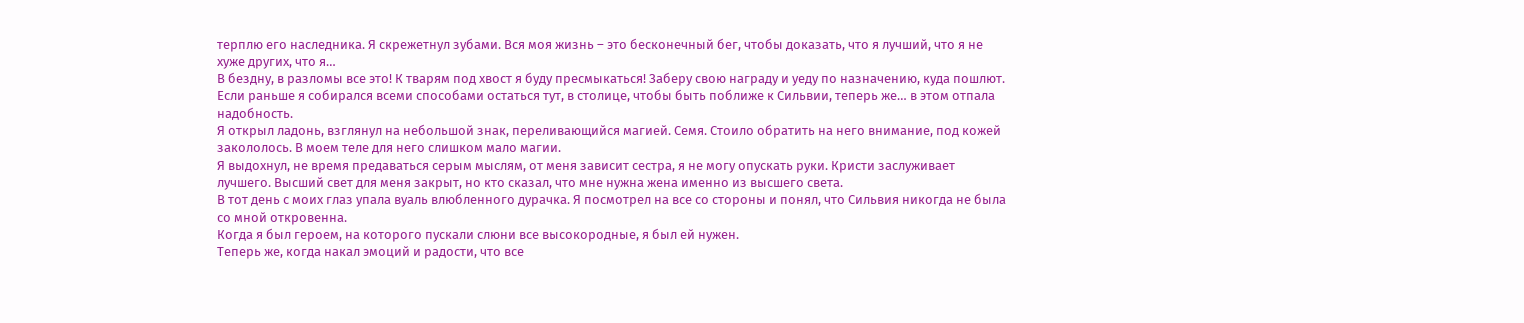терплю его наследника. Я скрежетнул зубами. Вся моя жизнь – это бесконечный бег, чтобы доказать, что я лучший, что я не хуже других, что я…
В бездну, в разломы все это! К тварям под хвост я буду пресмыкаться! Заберу свою награду и уеду по назначению, куда пошлют. Если раньше я собирался всеми способами остаться тут, в столице, чтобы быть поближе к Сильвии, теперь же… в этом отпала надобность.
Я открыл ладонь, взглянул на небольшой знак, переливающийся магией. Семя. Стоило обратить на него внимание, под кожей закололось. В моем теле для него слишком мало магии.
Я выдохнул, не время предаваться серым мыслям, от меня зависит сестра, я не могу опускать руки. Кристи заслуживает лучшего. Высший свет для меня закрыт, но кто сказал, что мне нужна жена именно из высшего света.
В тот день с моих глаз упала вуаль влюбленного дурачка. Я посмотрел на все со стороны и понял, что Сильвия никогда не была со мной откровенна.
Когда я был героем, на которого пускали слюни все высокородные, я был ей нужен.
Теперь же, когда накал эмоций и радости, что все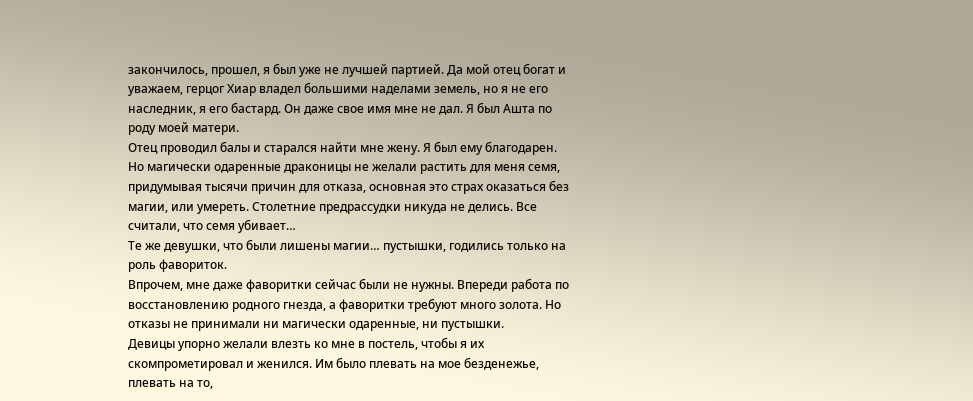закончилось, прошел, я был уже не лучшей партией. Да мой отец богат и уважаем, герцог Хиар владел большими наделами земель, но я не его наследник, я его бастард. Он даже свое имя мне не дал. Я был Ашта по роду моей матери.
Отец проводил балы и старался найти мне жену. Я был ему благодарен. Но магически одаренные драконицы не желали растить для меня семя, придумывая тысячи причин для отказа, основная это страх оказаться без магии, или умереть. Столетние предрассудки никуда не делись. Все считали, что семя убивает…
Те же девушки, что были лишены магии… пустышки, годились только на роль фавориток.
Впрочем, мне даже фаворитки сейчас были не нужны. Впереди работа по восстановлению родного гнезда, а фаворитки требуют много золота. Но отказы не принимали ни магически одаренные, ни пустышки.
Девицы упорно желали влезть ко мне в постель, чтобы я их скомпрометировал и женился. Им было плевать на мое безденежье, плевать на то,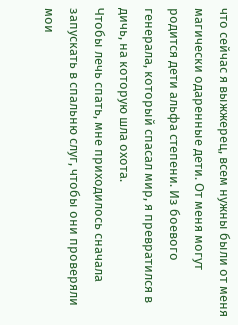что сейчас я выжжерец, всем нужны были от меня магически одаренные дети. От меня могут родится дети альфа степени. Из боевого генерала, который спасал мир, я превратился в дичь, на которую шла охота.
Чтобы лечь спать, мне приходилось сначала запускать в спальню слуг, чтобы они проверяли мои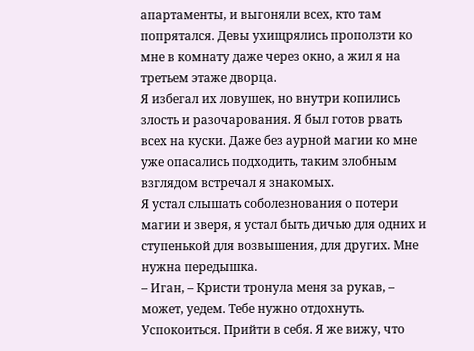апартаменты, и выгоняли всех, кто там попрятался. Девы ухищрялись проползти ко мне в комнату даже через окно, а жил я на третьем этаже дворца.
Я избегал их ловушек, но внутри копились злость и разочарования. Я был готов рвать всех на куски. Даже без аурной магии ко мне уже опасались подходить, таким злобным взглядом встречал я знакомых.
Я устал слышать соболезнования о потери магии и зверя, я устал быть дичью для одних и ступенькой для возвышения, для других. Мне нужна передышка.
– Иган, – Кристи тронула меня за рукав, – может, уедем. Тебе нужно отдохнуть. Успокоиться. Прийти в себя. Я же вижу, что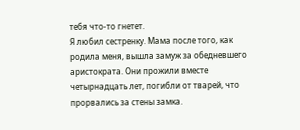тебя что-то гнетет.
Я любил сестренку. Мама после того, как родила меня, вышла замуж за обедневшего аристократа. Они прожили вместе четырнадцать лет, погибли от тварей, что прорвались за стены замка.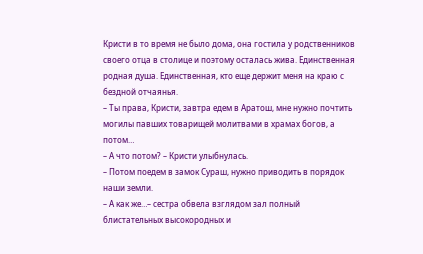Кристи в то время не было дома, она гостила у родственников своего отца в столице и поэтому осталась жива. Единственная родная душа. Единственная, кто еще держит меня на краю с бездной отчаянья.
– Ты права, Кристи, завтра едем в Аратош, мне нужно почтить могилы павших товарищей молитвами в храмах богов, а потом…
– А что потом? – Кристи улыбнулась.
– Потом поедем в замок Сураш, нужно приводить в порядок наши земли.
– А как же…– сестра обвела взглядом зал полный блистательных высокородных и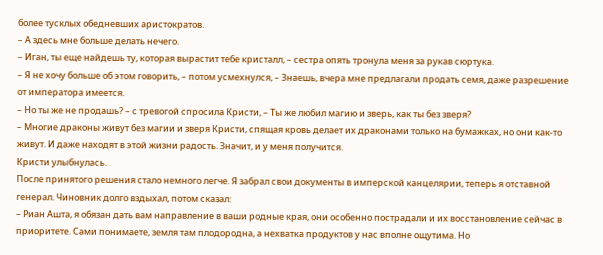более тусклых обедневших аристократов.
– А здесь мне больше делать нечего.
– Иган, ты еще найдешь ту, которая вырастит тебе кристалл, – сестра опять тронула меня за рукав сюртука.
– Я не хочу больше об этом говорить, – потом усмехнулся, – Знаешь, вчера мне предлагали продать семя, даже разрешение от императора имеется.
– Но ты же не продашь? – с тревогой спросила Кристи, – Ты же любил магию и зверь, как ты без зверя?
– Многие драконы живут без магии и зверя Кристи, спящая кровь делает их драконами только на бумажках, но они как-то живут. И даже находят в этой жизни радость. Значит, и у меня получится.
Кристи улыбнулась.
После принятого решения стало немного легче. Я забрал свои документы в имперской канцелярии, теперь я отставной генерал. Чиновник долго вздыхал, потом сказал:
– Риан Ашта, я обязан дать вам направление в ваши родные края, они особенно пострадали и их восстановление сейчас в приоритете. Сами понимаете, земля там плодородна, а нехватка продуктов у нас вполне ощутима. Но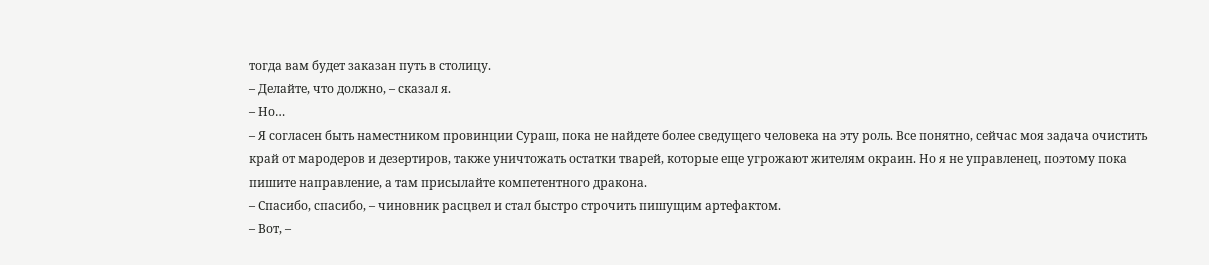тогда вам будет заказан путь в столицу.
– Делайте, что должно, – сказал я.
– Но…
– Я согласен быть наместником провинции Сураш, пока не найдете более сведущего человека на эту роль. Все понятно, сейчас моя задача очистить край от мародеров и дезертиров, также уничтожать остатки тварей, которые еще угрожают жителям окраин. Но я не управленец, поэтому пока пишите направление, а там присылайте компетентного дракона.
– Спасибо, спасибо, – чиновник расцвел и стал быстро строчить пишущим артефактом.
– Вот, –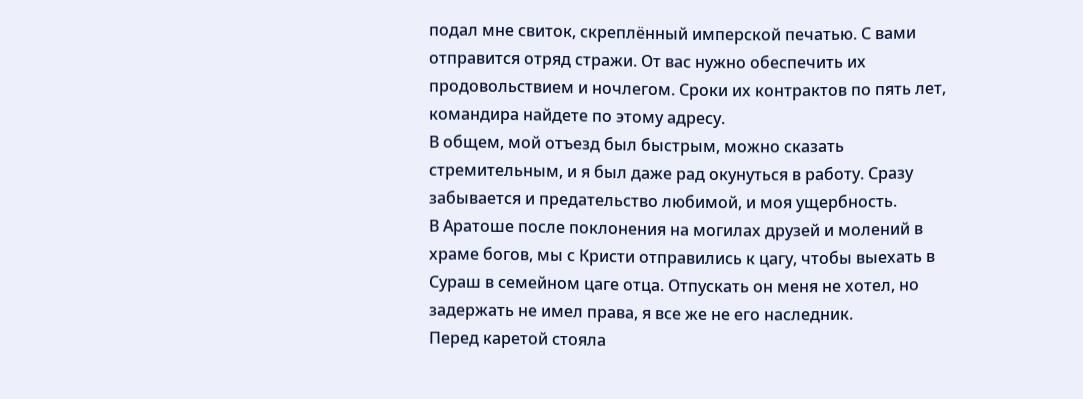подал мне свиток, скреплённый имперской печатью. С вами отправится отряд стражи. От вас нужно обеспечить их продовольствием и ночлегом. Сроки их контрактов по пять лет, командира найдете по этому адресу.
В общем, мой отъезд был быстрым, можно сказать стремительным, и я был даже рад окунуться в работу. Сразу забывается и предательство любимой, и моя ущербность.
В Аратоше после поклонения на могилах друзей и молений в храме богов, мы с Кристи отправились к цагу, чтобы выехать в Сураш в семейном цаге отца. Отпускать он меня не хотел, но задержать не имел права, я все же не его наследник.
Перед каретой стояла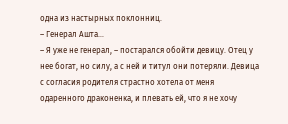одна из настырных поклонниц.
– Генерал Ашта…
– Я уже не генерал, – постарался обойти девицу. Отец у нее богат, но силу, а с ней и титул они потеряли. Девица с согласия родителя страстно хотела от меня одаренного драконенка, и плевать ей, что я не хочу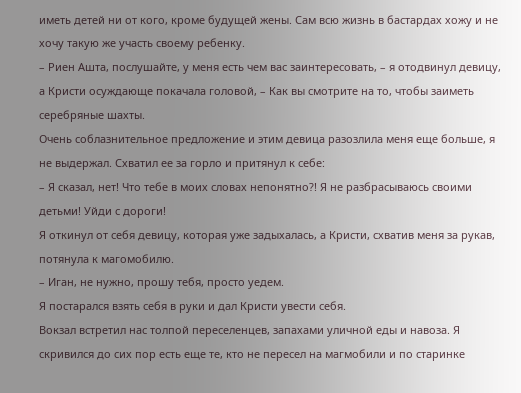иметь детей ни от кого, кроме будущей жены. Сам всю жизнь в бастардах хожу и не хочу такую же участь своему ребенку.
– Риен Ашта, послушайте, у меня есть чем вас заинтересовать, – я отодвинул девицу, а Кристи осуждающе покачала головой, – Как вы смотрите на то, чтобы заиметь серебряные шахты.
Очень соблазнительное предложение и этим девица разозлила меня еще больше, я не выдержал. Схватил ее за горло и притянул к себе:
– Я сказал, нет! Что тебе в моих словах непонятно?! Я не разбрасываюсь своими детьми! Уйди с дороги!
Я откинул от себя девицу, которая уже задыхалась, а Кристи, схватив меня за рукав, потянула к магомобилю.
– Иган, не нужно, прошу тебя, просто уедем.
Я постарался взять себя в руки и дал Кристи увести себя.
Вокзал встретил нас толпой переселенцев, запахами уличной еды и навоза. Я скривился до сих пор есть еще те, кто не пересел на магмобили и по старинке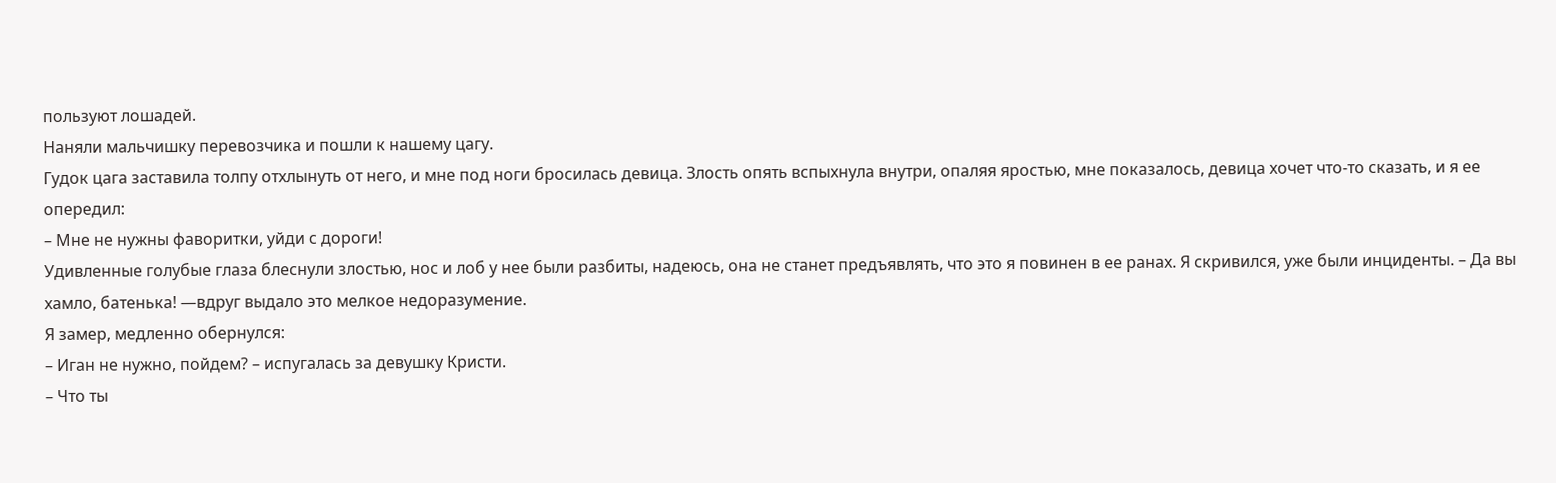пользуют лошадей.
Наняли мальчишку перевозчика и пошли к нашему цагу.
Гудок цага заставила толпу отхлынуть от него, и мне под ноги бросилась девица. Злость опять вспыхнула внутри, опаляя яростью, мне показалось, девица хочет что-то сказать, и я ее опередил:
– Мне не нужны фаворитки, уйди с дороги!
Удивленные голубые глаза блеснули злостью, нос и лоб у нее были разбиты, надеюсь, она не станет предъявлять, что это я повинен в ее ранах. Я скривился, уже были инциденты. – Да вы хамло, батенька! —вдруг выдало это мелкое недоразумение.
Я замер, медленно обернулся:
– Иган не нужно, пойдем? – испугалась за девушку Кристи.
– Что ты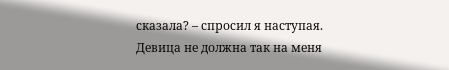сказала? – спросил я наступая.
Девица не должна так на меня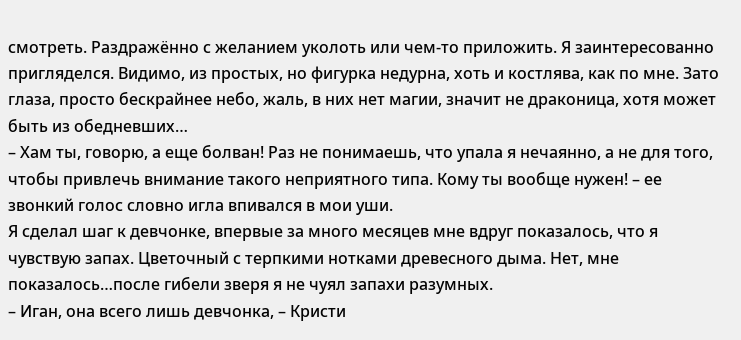смотреть. Раздражённо с желанием уколоть или чем-то приложить. Я заинтересованно пригляделся. Видимо, из простых, но фигурка недурна, хоть и костлява, как по мне. Зато глаза, просто бескрайнее небо, жаль, в них нет магии, значит не драконица, хотя может быть из обедневших…
– Хам ты, говорю, а еще болван! Раз не понимаешь, что упала я нечаянно, а не для того, чтобы привлечь внимание такого неприятного типа. Кому ты вообще нужен! – ее звонкий голос словно игла впивался в мои уши.
Я сделал шаг к девчонке, впервые за много месяцев мне вдруг показалось, что я чувствую запах. Цветочный с терпкими нотками древесного дыма. Нет, мне показалось…после гибели зверя я не чуял запахи разумных.
– Иган, она всего лишь девчонка, – Кристи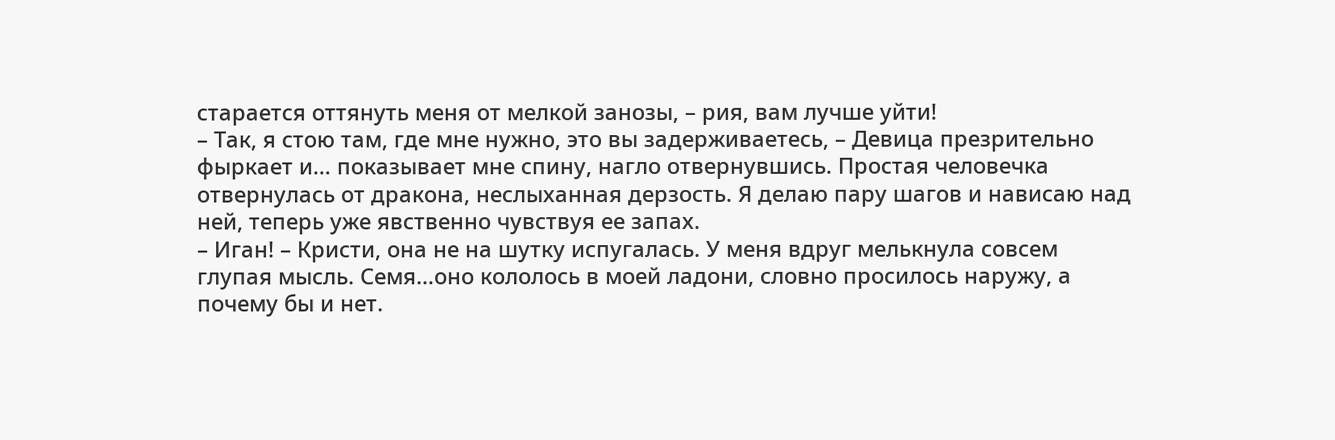старается оттянуть меня от мелкой занозы, – рия, вам лучше уйти!
– Так, я стою там, где мне нужно, это вы задерживаетесь, – Девица презрительно фыркает и… показывает мне спину, нагло отвернувшись. Простая человечка отвернулась от дракона, неслыханная дерзость. Я делаю пару шагов и нависаю над ней, теперь уже явственно чувствуя ее запах.
– Иган! – Кристи, она не на шутку испугалась. У меня вдруг мелькнула совсем глупая мысль. Семя…оно кололось в моей ладони, словно просилось наружу, а почему бы и нет.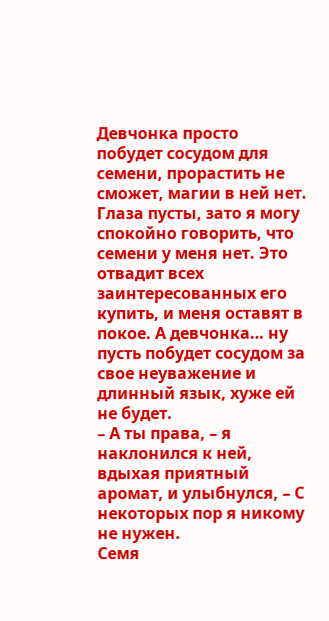Девчонка просто побудет сосудом для семени, прорастить не сможет, магии в ней нет. Глаза пусты, зато я могу спокойно говорить, что семени у меня нет. Это отвадит всех заинтересованных его купить, и меня оставят в покое. А девчонка… ну пусть побудет сосудом за свое неуважение и длинный язык, хуже ей не будет.
– А ты права, – я наклонился к ней, вдыхая приятный аромат, и улыбнулся, – С некоторых пор я никому не нужен.
Семя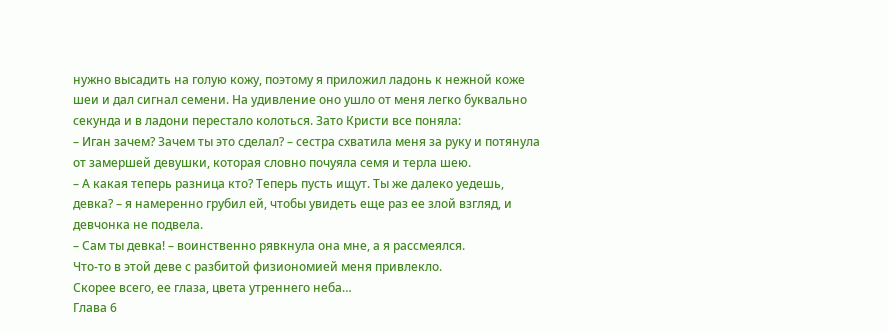нужно высадить на голую кожу, поэтому я приложил ладонь к нежной коже шеи и дал сигнал семени. На удивление оно ушло от меня легко буквально секунда и в ладони перестало колоться. Зато Кристи все поняла:
– Иган зачем? Зачем ты это сделал? – сестра схватила меня за руку и потянула от замершей девушки, которая словно почуяла семя и терла шею.
– А какая теперь разница кто? Теперь пусть ищут. Ты же далеко уедешь, девка? – я намеренно грубил ей, чтобы увидеть еще раз ее злой взгляд, и девчонка не подвела.
– Сам ты девка! – воинственно рявкнула она мне, а я рассмеялся.
Что-то в этой деве с разбитой физиономией меня привлекло.
Скорее всего, ее глаза, цвета утреннего неба…
Глава 6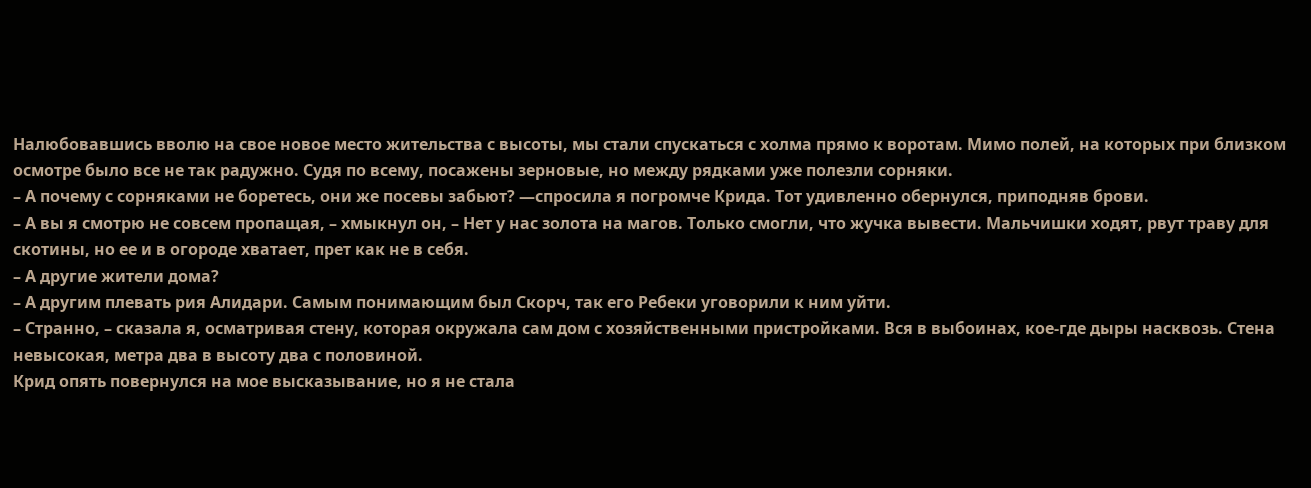Налюбовавшись вволю на свое новое место жительства с высоты, мы стали спускаться с холма прямо к воротам. Мимо полей, на которых при близком осмотре было все не так радужно. Судя по всему, посажены зерновые, но между рядками уже полезли сорняки.
– А почему с сорняками не боретесь, они же посевы забьют? —спросила я погромче Крида. Тот удивленно обернулся, приподняв брови.
– А вы я смотрю не совсем пропащая, – хмыкнул он, – Нет у нас золота на магов. Только смогли, что жучка вывести. Мальчишки ходят, рвут траву для скотины, но ее и в огороде хватает, прет как не в себя.
– А другие жители дома?
– А другим плевать рия Алидари. Самым понимающим был Скорч, так его Ребеки уговорили к ним уйти.
– Странно, – сказала я, осматривая стену, которая окружала сам дом с хозяйственными пристройками. Вся в выбоинах, кое-где дыры насквозь. Стена невысокая, метра два в высоту два с половиной.
Крид опять повернулся на мое высказывание, но я не стала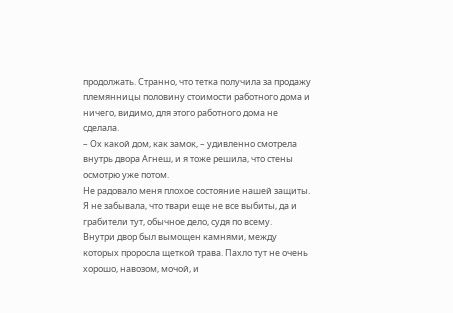продолжать. Странно, что тетка получила за продажу племянницы половину стоимости работного дома и ничего, видимо, для этого работного дома не сделала.
– Ох какой дом, как замок, – удивленно смотрела внутрь двора Агнеш, и я тоже решила, что стены осмотрю уже потом.
Не радовало меня плохое состояние нашей защиты. Я не забывала, что твари еще не все выбиты, да и грабители тут, обычное дело, судя по всему.
Внутри двор был вымощен камнями, между которых проросла щеткой трава. Пахло тут не очень хорошо, навозом, мочой, и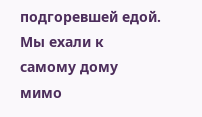подгоревшей едой.
Мы ехали к самому дому мимо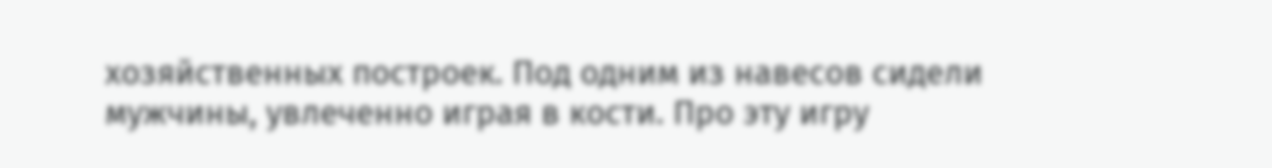хозяйственных построек. Под одним из навесов сидели мужчины, увлеченно играя в кости. Про эту игру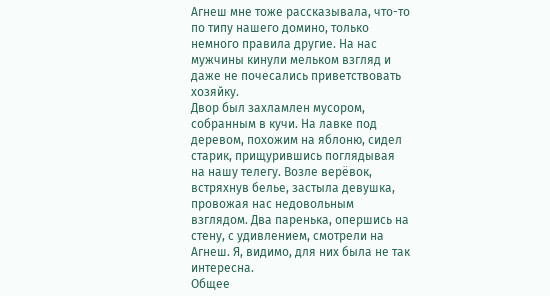Агнеш мне тоже рассказывала, что-то по типу нашего домино, только немного правила другие. На нас мужчины кинули мельком взгляд и даже не почесались приветствовать хозяйку.
Двор был захламлен мусором, собранным в кучи. На лавке под деревом, похожим на яблоню, сидел старик, прищурившись поглядывая на нашу телегу. Возле верёвок, встряхнув белье, застыла девушка, провожая нас недовольным взглядом. Два паренька, опершись на стену, с удивлением, смотрели на Агнеш. Я, видимо, для них была не так интересна.
Общее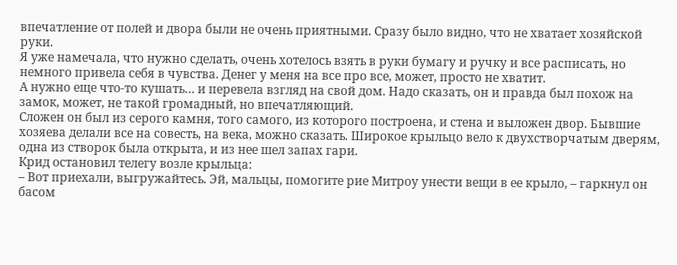впечатление от полей и двора были не очень приятными. Сразу было видно, что не хватает хозяйской руки.
Я уже намечала, что нужно сделать, очень хотелось взять в руки бумагу и ручку и все расписать, но немного привела себя в чувства. Денег у меня на все про все, может, просто не хватит.
А нужно еще что-то кушать… и перевела взгляд на свой дом. Надо сказать, он и правда был похож на замок, может, не такой громадный, но впечатляющий.
Сложен он был из серого камня, того самого, из которого построена, и стена и выложен двор. Бывшие хозяева делали все на совесть, на века, можно сказать. Широкое крыльцо вело к двухстворчатым дверям, одна из створок была открыта, и из нее шел запах гари.
Крид остановил телегу возле крыльца:
– Вот приехали, выгружайтесь. Эй, мальцы, помогите рие Митроу унести вещи в ее крыло, – гаркнул он басом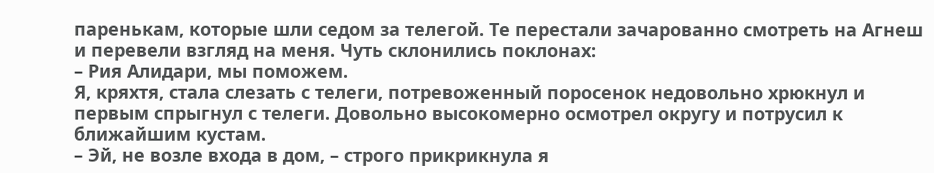паренькам, которые шли седом за телегой. Те перестали зачарованно смотреть на Агнеш и перевели взгляд на меня. Чуть склонились поклонах:
– Рия Алидари, мы поможем.
Я, кряхтя, стала слезать с телеги, потревоженный поросенок недовольно хрюкнул и первым спрыгнул с телеги. Довольно высокомерно осмотрел округу и потрусил к ближайшим кустам.
– Эй, не возле входа в дом, – строго прикрикнула я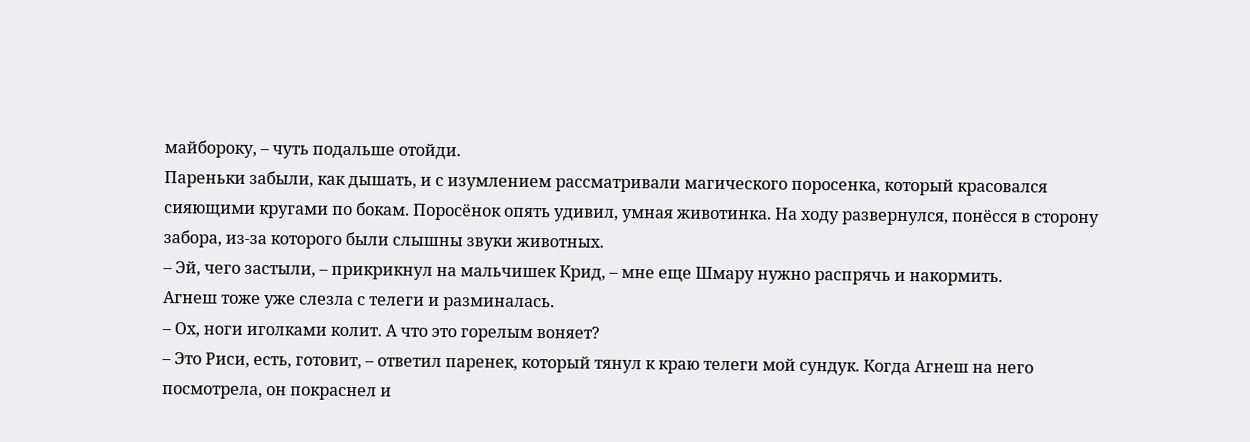майбороку, – чуть подальше отойди.
Пареньки забыли, как дышать, и с изумлением рассматривали магического поросенка, который красовался сияющими кругами по бокам. Поросёнок опять удивил, умная животинка. На ходу развернулся, понёсся в сторону забора, из-за которого были слышны звуки животных.
– Эй, чего застыли, – прикрикнул на мальчишек Крид, – мне еще Шмару нужно распрячь и накормить.
Агнеш тоже уже слезла с телеги и разминалась.
– Ох, ноги иголками колит. А что это горелым воняет?
– Это Риси, есть, готовит, – ответил паренек, который тянул к краю телеги мой сундук. Когда Агнеш на него посмотрела, он покраснел и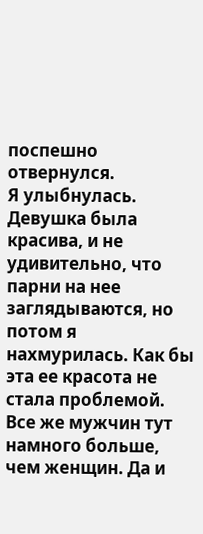поспешно отвернулся.
Я улыбнулась. Девушка была красива, и не удивительно, что парни на нее заглядываются, но потом я нахмурилась. Как бы эта ее красота не стала проблемой.
Все же мужчин тут намного больше, чем женщин. Да и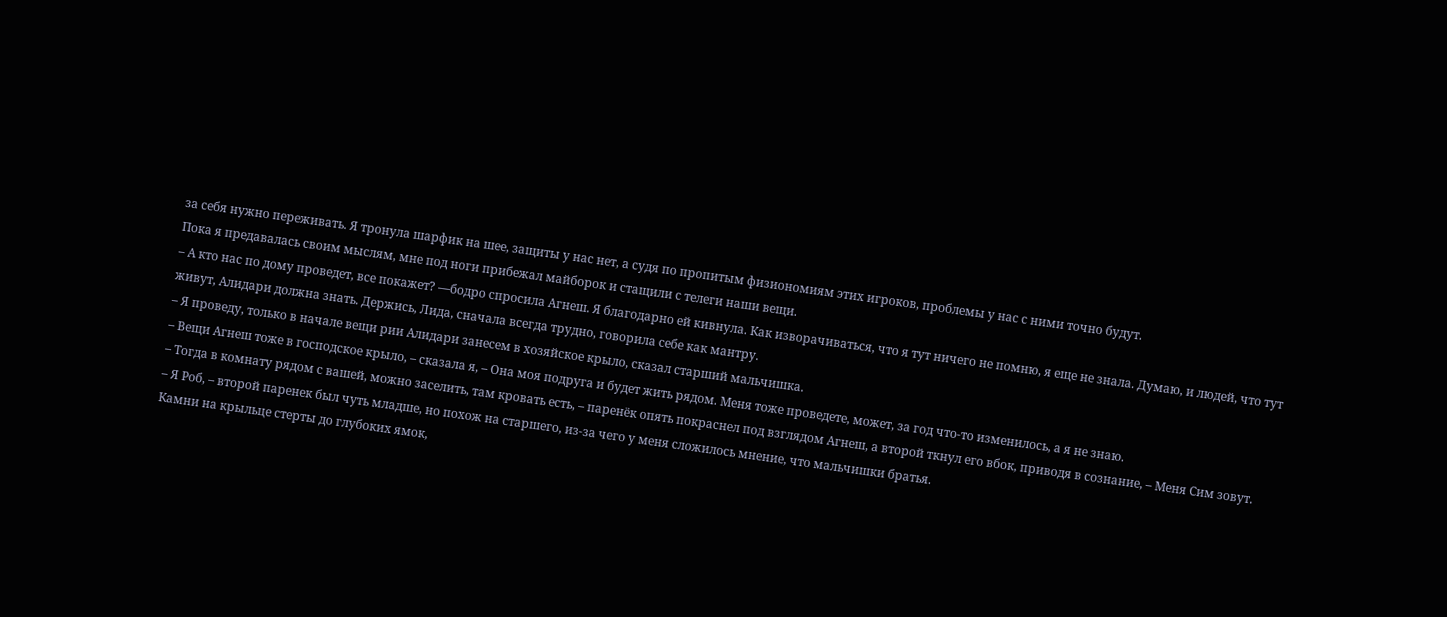за себя нужно переживать. Я тронула шарфик на шее, защиты у нас нет, а судя по пропитым физиономиям этих игроков, проблемы у нас с ними точно будут.
Пока я предавалась своим мыслям, мне под ноги прибежал майборок и стащили с телеги наши вещи.
– А кто нас по дому проведет, все покажет? —бодро спросила Агнеш. Я благодарно ей кивнула. Как изворачиваться, что я тут ничего не помню, я еще не знала. Думаю, и людей, что тут живут, Алидари должна знать. Держись, Лида, сначала всегда трудно, говорила себе как мантру.
– Я проведу, только в начале вещи рии Алидари занесем в хозяйское крыло, сказал старший мальчишка.
– Вещи Агнеш тоже в господское крыло, – сказала я, – Она моя подруга и будет жить рядом. Меня тоже проведете, может, за год что-то изменилось, а я не знаю.
– Тогда в комнату рядом с вашей, можно заселить, там кровать есть, – паренёк опять покраснел под взглядом Агнеш, а второй ткнул его вбок, приводя в сознание, – Меня Сим зовут.
– Я Роб, – второй паренек был чуть младше, но похож на старшего, из-за чего у меня сложилось мнение, что мальчишки братья.
Камни на крыльце стерты до глубоких ямок,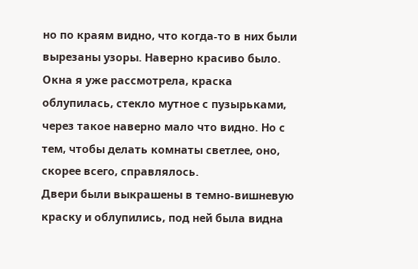но по краям видно, что когда-то в них были вырезаны узоры. Наверно красиво было. Окна я уже рассмотрела, краска облупилась, стекло мутное с пузырьками, через такое наверно мало что видно. Но с тем, чтобы делать комнаты светлее, оно, скорее всего, справлялось.
Двери были выкрашены в темно-вишневую краску и облупились, под ней была видна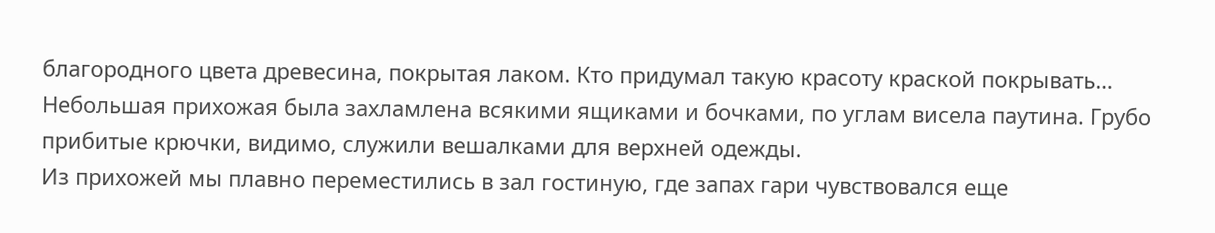благородного цвета древесина, покрытая лаком. Кто придумал такую красоту краской покрывать…
Небольшая прихожая была захламлена всякими ящиками и бочками, по углам висела паутина. Грубо прибитые крючки, видимо, служили вешалками для верхней одежды.
Из прихожей мы плавно переместились в зал гостиную, где запах гари чувствовался еще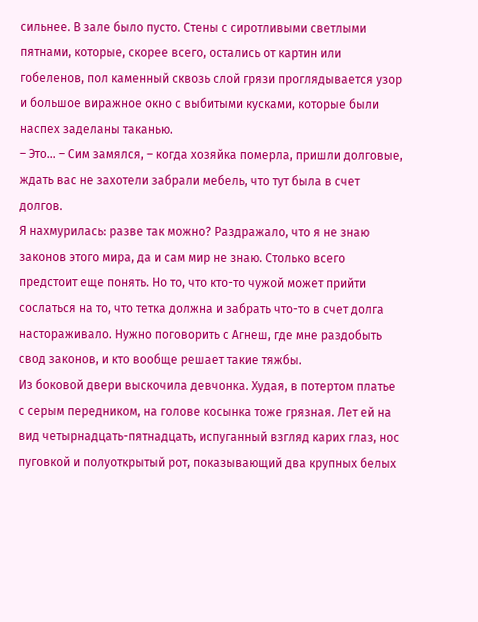сильнее. В зале было пусто. Стены с сиротливыми светлыми пятнами, которые, скорее всего, остались от картин или гобеленов, пол каменный сквозь слой грязи проглядывается узор и большое виражное окно с выбитыми кусками, которые были наспех заделаны таканью.
– Это… – Сим замялся, – когда хозяйка померла, пришли долговые, ждать вас не захотели забрали мебель, что тут была в счет долгов.
Я нахмурилась: разве так можно? Раздражало, что я не знаю законов этого мира, да и сам мир не знаю. Столько всего предстоит еще понять. Но то, что кто-то чужой может прийти сослаться на то, что тетка должна и забрать что-то в счет долга настораживало. Нужно поговорить с Агнеш, где мне раздобыть свод законов, и кто вообще решает такие тяжбы.
Из боковой двери выскочила девчонка. Худая, в потертом платье с серым передником, на голове косынка тоже грязная. Лет ей на вид четырнадцать-пятнадцать, испуганный взгляд карих глаз, нос пуговкой и полуоткрытый рот, показывающий два крупных белых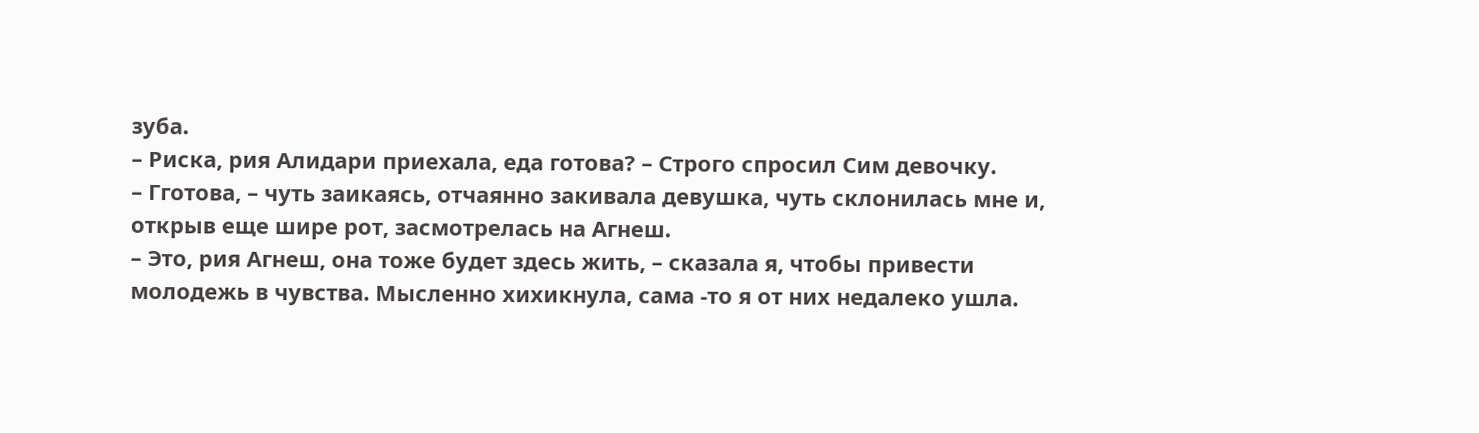зуба.
– Риска, рия Алидари приехала, еда готова? – Строго спросил Сим девочку.
– Гготова, – чуть заикаясь, отчаянно закивала девушка, чуть склонилась мне и, открыв еще шире рот, засмотрелась на Агнеш.
– Это, рия Агнеш, она тоже будет здесь жить, – сказала я, чтобы привести молодежь в чувства. Мысленно хихикнула, сама -то я от них недалеко ушла.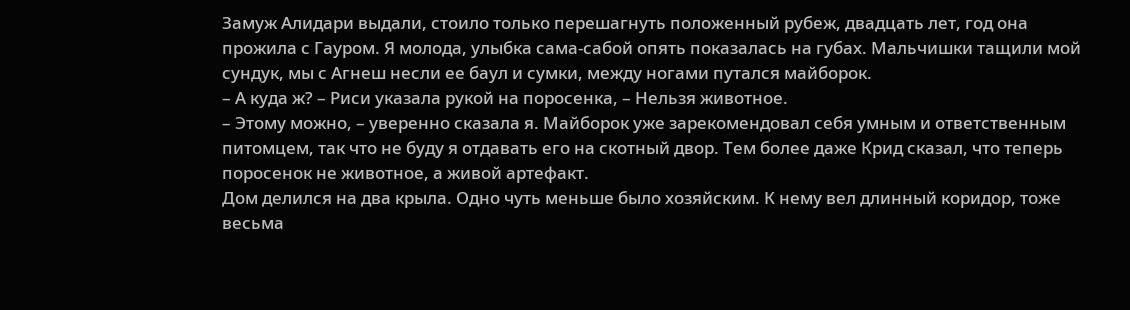Замуж Алидари выдали, стоило только перешагнуть положенный рубеж, двадцать лет, год она прожила с Гауром. Я молода, улыбка сама-сабой опять показалась на губах. Мальчишки тащили мой сундук, мы с Агнеш несли ее баул и сумки, между ногами путался майборок.
– А куда ж? – Риси указала рукой на поросенка, – Нельзя животное.
– Этому можно, – уверенно сказала я. Майборок уже зарекомендовал себя умным и ответственным питомцем, так что не буду я отдавать его на скотный двор. Тем более даже Крид сказал, что теперь поросенок не животное, а живой артефакт.
Дом делился на два крыла. Одно чуть меньше было хозяйским. К нему вел длинный коридор, тоже весьма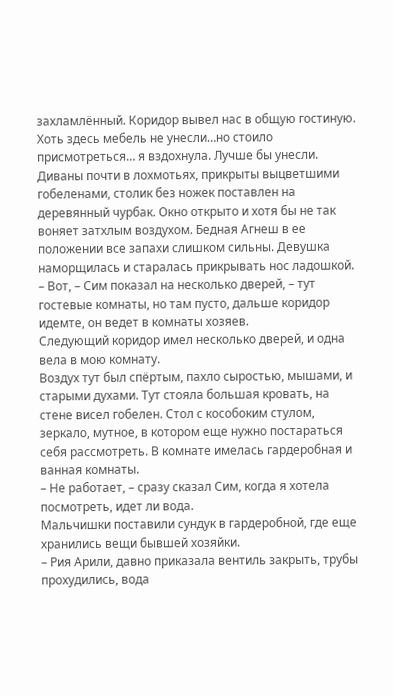захламлённый. Коридор вывел нас в общую гостиную.
Хоть здесь мебель не унесли…но стоило присмотреться… я вздохнула. Лучше бы унесли.
Диваны почти в лохмотьях, прикрыты выцветшими гобеленами, столик без ножек поставлен на деревянный чурбак. Окно открыто и хотя бы не так воняет затхлым воздухом. Бедная Агнеш в ее положении все запахи слишком сильны. Девушка наморщилась и старалась прикрывать нос ладошкой.
– Вот, – Сим показал на несколько дверей, – тут гостевые комнаты, но там пусто, дальше коридор идемте, он ведет в комнаты хозяев.
Следующий коридор имел несколько дверей, и одна вела в мою комнату.
Воздух тут был спёртым, пахло сыростью, мышами, и старыми духами. Тут стояла большая кровать, на стене висел гобелен. Стол с кособоким стулом, зеркало, мутное, в котором еще нужно постараться себя рассмотреть. В комнате имелась гардеробная и ванная комнаты.
– Не работает, – сразу сказал Сим, когда я хотела посмотреть, идет ли вода.
Мальчишки поставили сундук в гардеробной, где еще хранились вещи бывшей хозяйки.
– Рия Арили, давно приказала вентиль закрыть, трубы прохудились, вода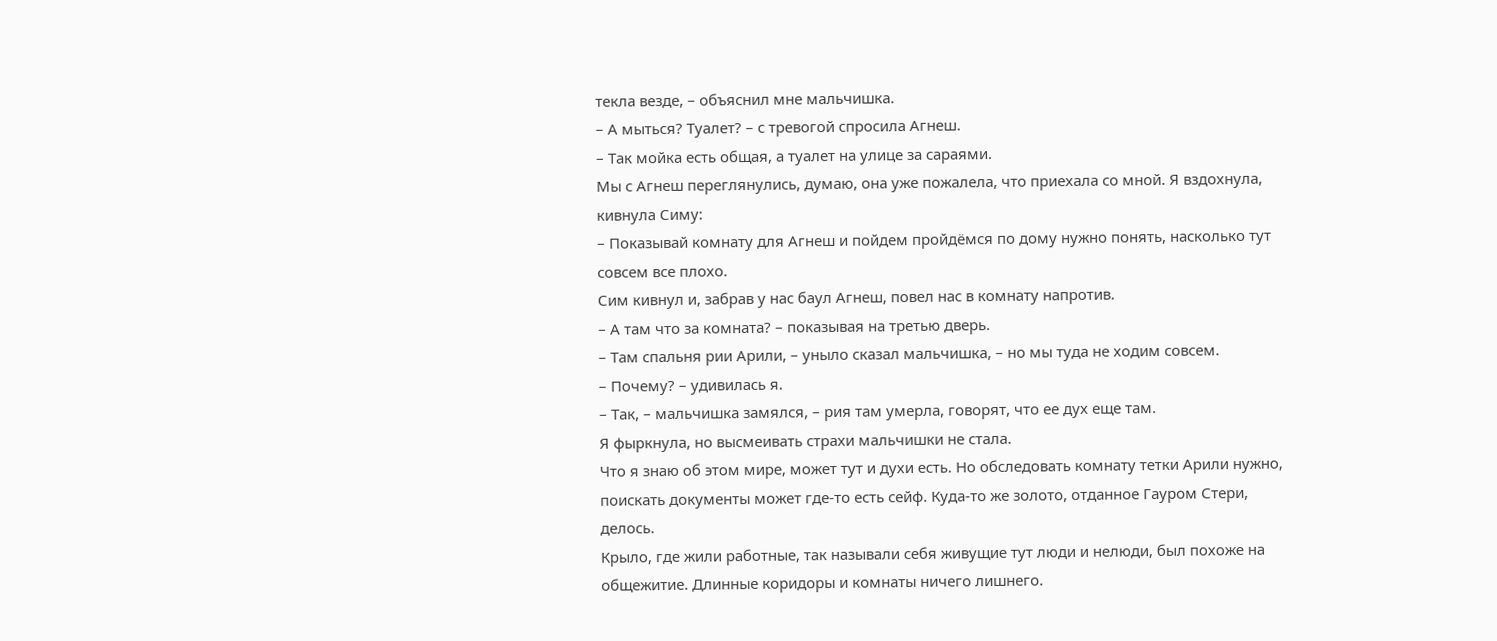текла везде, – объяснил мне мальчишка.
– А мыться? Туалет? – с тревогой спросила Агнеш.
– Так мойка есть общая, а туалет на улице за сараями.
Мы с Агнеш переглянулись, думаю, она уже пожалела, что приехала со мной. Я вздохнула, кивнула Симу:
– Показывай комнату для Агнеш и пойдем пройдёмся по дому нужно понять, насколько тут совсем все плохо.
Сим кивнул и, забрав у нас баул Агнеш, повел нас в комнату напротив.
– А там что за комната? – показывая на третью дверь.
– Там спальня рии Арили, – уныло сказал мальчишка, – но мы туда не ходим совсем.
– Почему? – удивилась я.
– Так, – мальчишка замялся, – рия там умерла, говорят, что ее дух еще там.
Я фыркнула, но высмеивать страхи мальчишки не стала.
Что я знаю об этом мире, может тут и духи есть. Но обследовать комнату тетки Арили нужно, поискать документы может где-то есть сейф. Куда-то же золото, отданное Гауром Стери, делось.
Крыло, где жили работные, так называли себя живущие тут люди и нелюди, был похоже на общежитие. Длинные коридоры и комнаты ничего лишнего.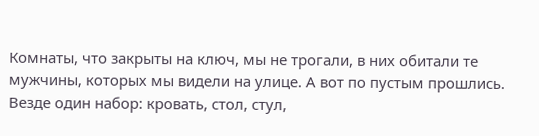Комнаты, что закрыты на ключ, мы не трогали, в них обитали те мужчины, которых мы видели на улице. А вот по пустым прошлись. Везде один набор: кровать, стол, стул,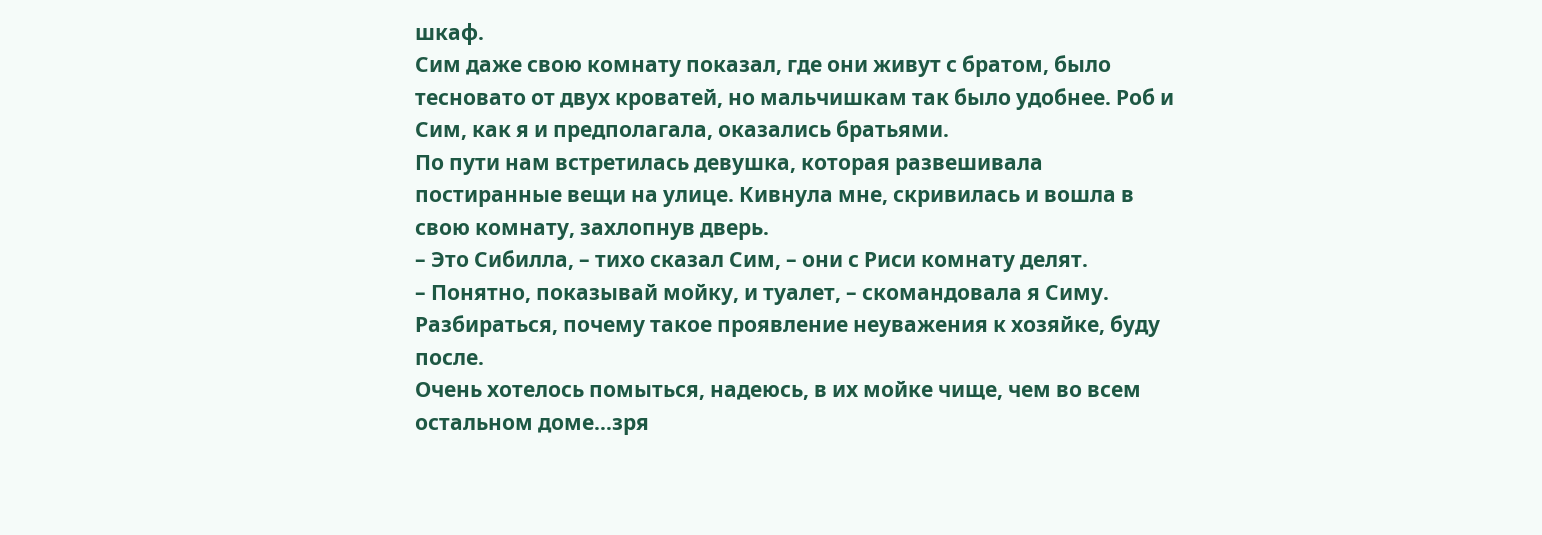шкаф.
Сим даже свою комнату показал, где они живут с братом, было тесновато от двух кроватей, но мальчишкам так было удобнее. Роб и Сим, как я и предполагала, оказались братьями.
По пути нам встретилась девушка, которая развешивала постиранные вещи на улице. Кивнула мне, скривилась и вошла в свою комнату, захлопнув дверь.
– Это Сибилла, – тихо сказал Сим, – они с Риси комнату делят.
– Понятно, показывай мойку, и туалет, – скомандовала я Симу. Разбираться, почему такое проявление неуважения к хозяйке, буду после.
Очень хотелось помыться, надеюсь, в их мойке чище, чем во всем остальном доме…зря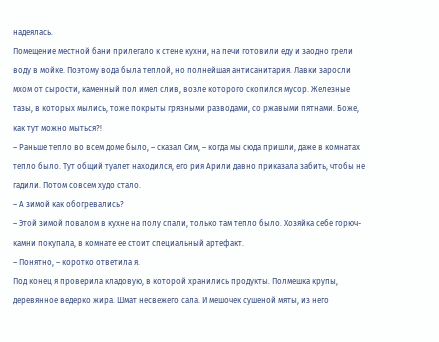надеялась.
Помещение местной бани прилегало к стене кухни, на печи готовили еду и заодно грели воду в мойке. Поэтому вода была теплой, но полнейшая антисанитария. Лавки заросли мхом от сырости, каменный пол имел слив, возле которого скопился мусор. Железные тазы, в которых мылись, тоже покрыты грязными разводами, со ржавыми пятнами. Боже, как тут можно мыться?!
– Раньше тепло во всем доме было, – сказал Сим, – когда мы сюда пришли, даже в комнатах тепло было. Тут общий туалет находился, его рия Арили давно приказала забить, чтобы не гадили. Потом совсем худо стало.
– А зимой как обогревались?
– Этой зимой повалом в кухне на полу спали, только там тепло было. Хозяйка себе горюч-камни покупала, в комнате ее стоит специальный артефакт.
– Понятно, – коротко ответила я.
Под конец я проверила кладовую, в которой хранились продукты. Полмешка крупы, деревянное ведерко жира. Шмат несвежего сала. И мешочек сушеной мяты, из него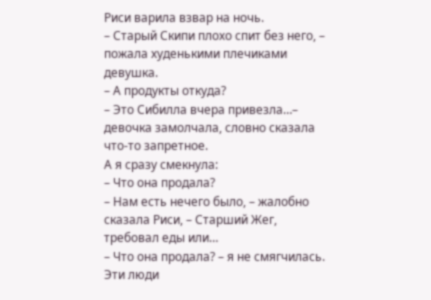Риси варила взвар на ночь.
– Старый Скипи плохо спит без него, – пожала худенькими плечиками девушка.
– А продукты откуда?
– Это Сибилла вчера привезла…– девочка замолчала, словно сказала что-то запретное.
А я сразу смекнула:
– Что она продала?
– Нам есть нечего было, – жалобно сказала Риси, – Старший Жег, требовал еды или…
– Что она продала? – я не смягчилась.
Эти люди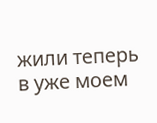жили теперь в уже моем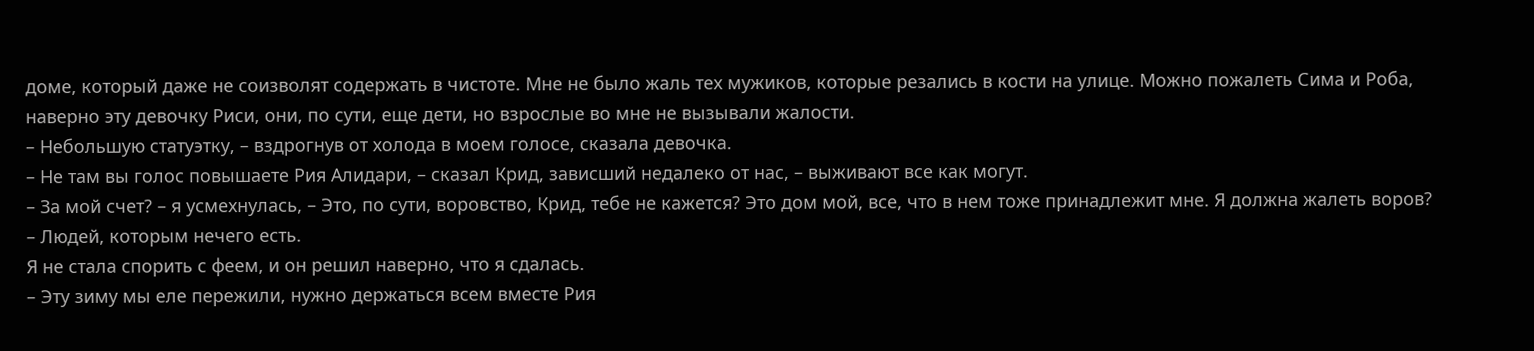доме, который даже не соизволят содержать в чистоте. Мне не было жаль тех мужиков, которые резались в кости на улице. Можно пожалеть Сима и Роба, наверно эту девочку Риси, они, по сути, еще дети, но взрослые во мне не вызывали жалости.
– Небольшую статуэтку, – вздрогнув от холода в моем голосе, сказала девочка.
– Не там вы голос повышаете Рия Алидари, – сказал Крид, зависший недалеко от нас, – выживают все как могут.
– За мой счет? – я усмехнулась, – Это, по сути, воровство, Крид, тебе не кажется? Это дом мой, все, что в нем тоже принадлежит мне. Я должна жалеть воров?
– Людей, которым нечего есть.
Я не стала спорить с феем, и он решил наверно, что я сдалась.
– Эту зиму мы еле пережили, нужно держаться всем вместе Рия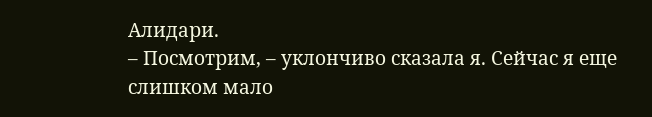Алидари.
– Посмотрим, – уклончиво сказала я. Сейчас я еще слишком мало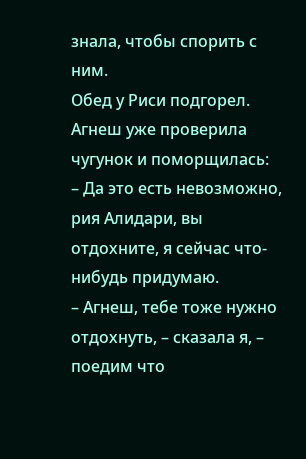знала, чтобы спорить с ним.
Обед у Риси подгорел. Агнеш уже проверила чугунок и поморщилась:
– Да это есть невозможно, рия Алидари, вы отдохните, я сейчас что-нибудь придумаю.
– Агнеш, тебе тоже нужно отдохнуть, – сказала я, – поедим что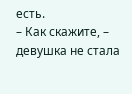есть.
– Как скажите, – девушка не стала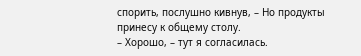спорить, послушно кивнув, – Но продукты принесу к общему столу.
– Хорошо, – тут я согласилась.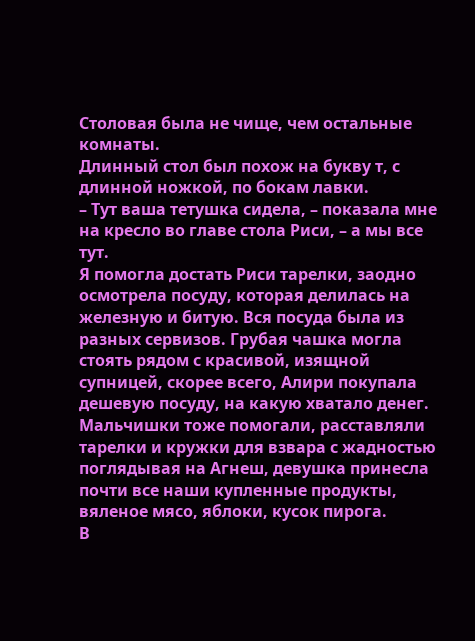Столовая была не чище, чем остальные комнаты.
Длинный стол был похож на букву т, с длинной ножкой, по бокам лавки.
– Тут ваша тетушка сидела, – показала мне на кресло во главе стола Риси, – а мы все тут.
Я помогла достать Риси тарелки, заодно осмотрела посуду, которая делилась на железную и битую. Вся посуда была из разных сервизов. Грубая чашка могла стоять рядом с красивой, изящной супницей, скорее всего, Алири покупала дешевую посуду, на какую хватало денег.
Мальчишки тоже помогали, расставляли тарелки и кружки для взвара с жадностью поглядывая на Агнеш, девушка принесла почти все наши купленные продукты, вяленое мясо, яблоки, кусок пирога.
В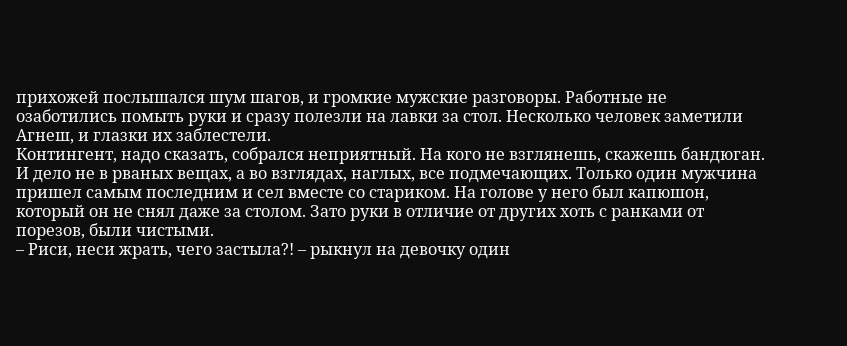прихожей послышался шум шагов, и громкие мужские разговоры. Работные не озаботились помыть руки и сразу полезли на лавки за стол. Несколько человек заметили Агнеш, и глазки их заблестели.
Контингент, надо сказать, собрался неприятный. На кого не взглянешь, скажешь бандюган. И дело не в рваных вещах, а во взглядах, наглых, все подмечающих. Только один мужчина пришел самым последним и сел вместе со стариком. На голове у него был капюшон, который он не снял даже за столом. Зато руки в отличие от других хоть с ранками от порезов, были чистыми.
– Риси, неси жрать, чего застыла?! – рыкнул на девочку один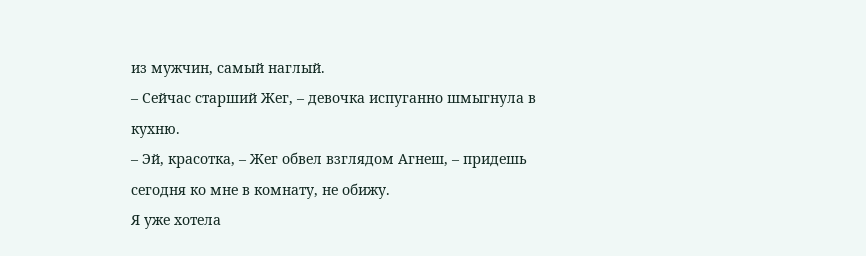из мужчин, самый наглый.
– Сейчас старший Жег, – девочка испуганно шмыгнула в кухню.
– Эй, красотка, – Жег обвел взглядом Агнеш, – придешь сегодня ко мне в комнату, не обижу.
Я уже хотела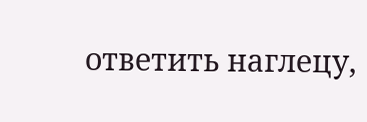ответить наглецу,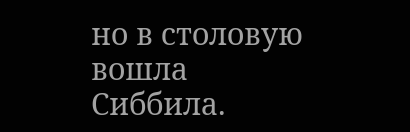но в столовую вошла Сиббила.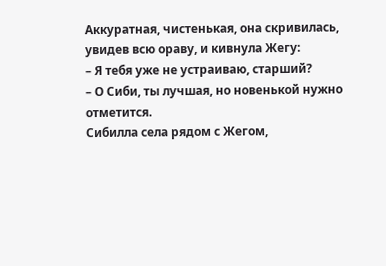Аккуратная, чистенькая, она скривилась, увидев всю ораву, и кивнула Жегу:
– Я тебя уже не устраиваю, старший?
– О Сиби, ты лучшая, но новенькой нужно отметится.
Сибилла села рядом с Жегом,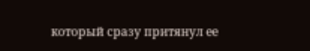который сразу притянул ее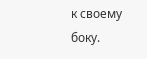к своему боку.